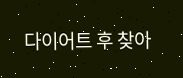다이어트 후 찾아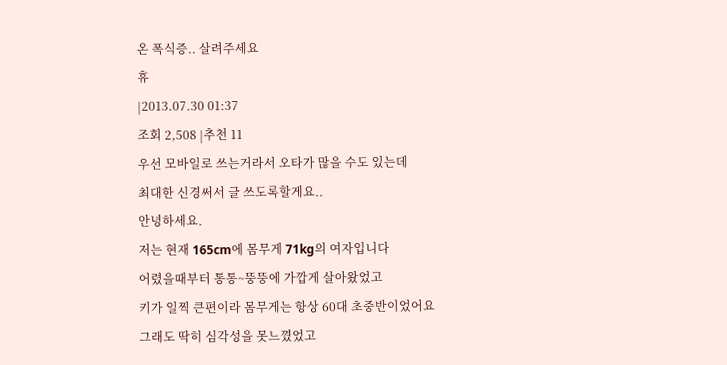온 폭식증.. 살려주세요
휴
|2013.07.30 01:37
조회 2,508 |추천 11
우선 모바일로 쓰는거라서 오타가 많을 수도 있는데
최대한 신경써서 글 쓰도록할게요..
안녕하세요.
저는 현재 165cm에 몸무게 71kg의 여자입니다
어렸을때부터 통통~뚱뚱에 가깝게 살아왔었고
키가 일찍 큰편이라 몸무게는 항상 60대 초중반이었어요
그래도 딱히 심각성을 못느꼈었고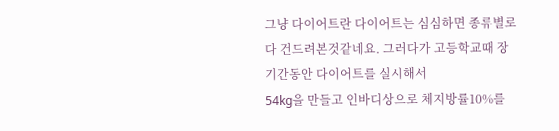그냥 다이어트란 다이어트는 심심하면 종류별로 다 건드려본것같네요. 그러다가 고등학교때 장기간동안 다이어트를 실시해서
54kg을 만들고 인바디상으로 체지방률10%를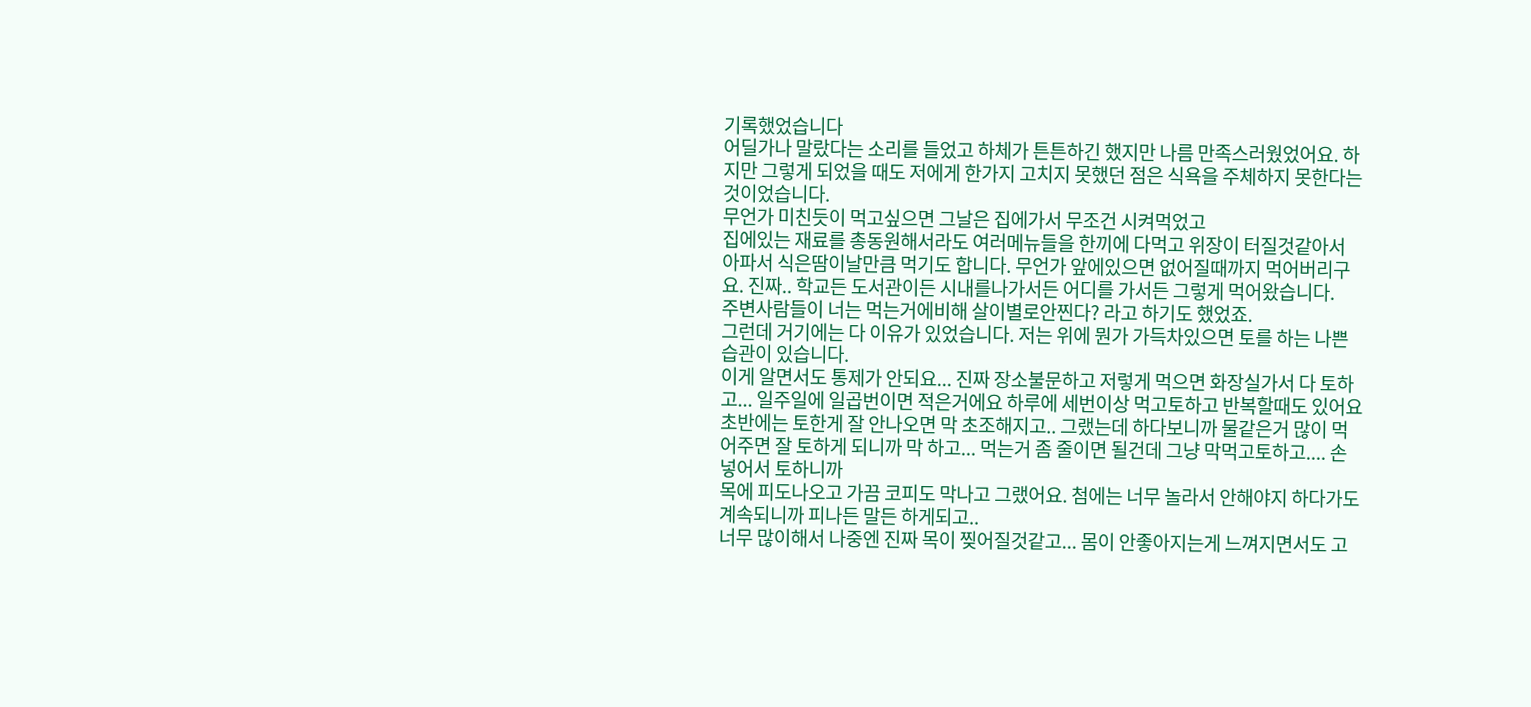기록했었습니다
어딜가나 말랐다는 소리를 들었고 하체가 튼튼하긴 했지만 나름 만족스러웠었어요. 하지만 그렇게 되었을 때도 저에게 한가지 고치지 못했던 점은 식욕을 주체하지 못한다는 것이었습니다.
무언가 미친듯이 먹고싶으면 그날은 집에가서 무조건 시켜먹었고
집에있는 재료를 총동원해서라도 여러메뉴들을 한끼에 다먹고 위장이 터질것같아서 아파서 식은땀이날만큼 먹기도 합니다. 무언가 앞에있으면 없어질때까지 먹어버리구요. 진짜.. 학교든 도서관이든 시내를나가서든 어디를 가서든 그렇게 먹어왔습니다.
주변사람들이 너는 먹는거에비해 살이별로안찐다? 라고 하기도 했었죠.
그런데 거기에는 다 이유가 있었습니다. 저는 위에 뭔가 가득차있으면 토를 하는 나쁜습관이 있습니다.
이게 알면서도 통제가 안되요... 진짜 장소불문하고 저렇게 먹으면 화장실가서 다 토하고... 일주일에 일곱번이면 적은거에요 하루에 세번이상 먹고토하고 반복할때도 있어요
초반에는 토한게 잘 안나오면 막 초조해지고.. 그랬는데 하다보니까 물같은거 많이 먹어주면 잘 토하게 되니까 막 하고... 먹는거 좀 줄이면 될건데 그냥 막먹고토하고.... 손 넣어서 토하니까
목에 피도나오고 가끔 코피도 막나고 그랬어요. 첨에는 너무 놀라서 안해야지 하다가도 계속되니까 피나든 말든 하게되고..
너무 많이해서 나중엔 진짜 목이 찢어질것같고... 몸이 안좋아지는게 느껴지면서도 고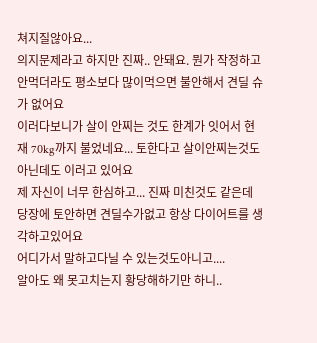쳐지질않아요...
의지문제라고 하지만 진짜.. 안돼요. 뭔가 작정하고 안먹더라도 평소보다 많이먹으면 불안해서 견딜 슈가 없어요
이러다보니가 살이 안찌는 것도 한계가 잇어서 현재 70kg까지 불었네요... 토한다고 살이안찌는것도 아닌데도 이러고 있어요
제 자신이 너무 한심하고... 진짜 미친것도 같은데
당장에 토안하면 견딜수가없고 항상 다이어트를 생각하고있어요
어디가서 말하고다닐 수 있는것도아니고....
알아도 왜 못고치는지 황당해하기만 하니..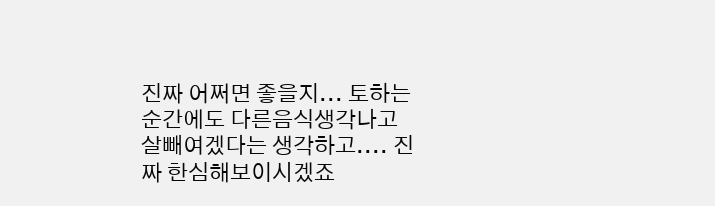진짜 어쩌면 좋을지... 토하는 순간에도 다른음식생각나고
살빼여겠다는 생각하고.... 진짜 한심해보이시겠죠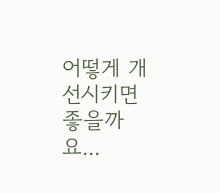어떻게 개선시키면 좋을까요...